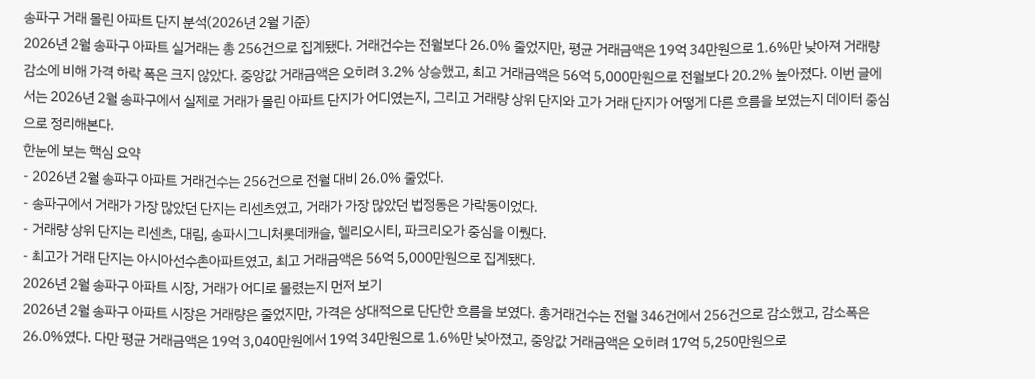송파구 거래 몰린 아파트 단지 분석(2026년 2월 기준)
2026년 2월 송파구 아파트 실거래는 총 256건으로 집계됐다. 거래건수는 전월보다 26.0% 줄었지만, 평균 거래금액은 19억 34만원으로 1.6%만 낮아져 거래량 감소에 비해 가격 하락 폭은 크지 않았다. 중앙값 거래금액은 오히려 3.2% 상승했고, 최고 거래금액은 56억 5,000만원으로 전월보다 20.2% 높아졌다. 이번 글에서는 2026년 2월 송파구에서 실제로 거래가 몰린 아파트 단지가 어디였는지, 그리고 거래량 상위 단지와 고가 거래 단지가 어떻게 다른 흐름을 보였는지 데이터 중심으로 정리해본다.
한눈에 보는 핵심 요약
- 2026년 2월 송파구 아파트 거래건수는 256건으로 전월 대비 26.0% 줄었다.
- 송파구에서 거래가 가장 많았던 단지는 리센츠였고, 거래가 가장 많았던 법정동은 가락동이었다.
- 거래량 상위 단지는 리센츠, 대림, 송파시그니처롯데캐슬, 헬리오시티, 파크리오가 중심을 이뤘다.
- 최고가 거래 단지는 아시아선수촌아파트였고, 최고 거래금액은 56억 5,000만원으로 집계됐다.
2026년 2월 송파구 아파트 시장, 거래가 어디로 몰렸는지 먼저 보기
2026년 2월 송파구 아파트 시장은 거래량은 줄었지만, 가격은 상대적으로 단단한 흐름을 보였다. 총거래건수는 전월 346건에서 256건으로 감소했고, 감소폭은 26.0%였다. 다만 평균 거래금액은 19억 3,040만원에서 19억 34만원으로 1.6%만 낮아졌고, 중앙값 거래금액은 오히려 17억 5,250만원으로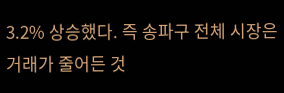3.2% 상승했다. 즉 송파구 전체 시장은 거래가 줄어든 것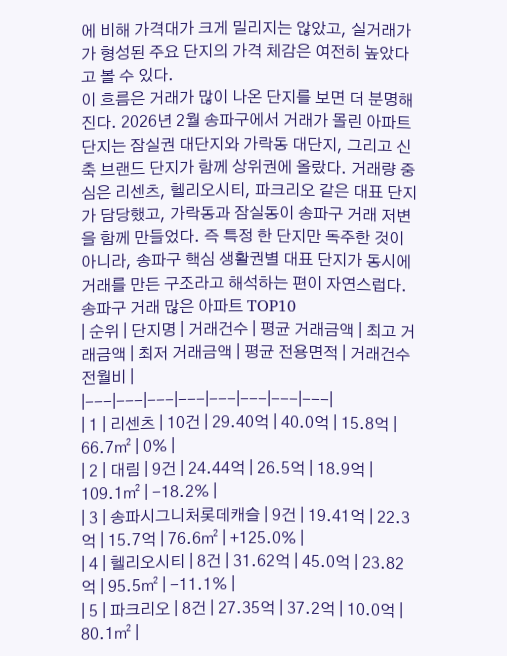에 비해 가격대가 크게 밀리지는 않았고, 실거래가가 형성된 주요 단지의 가격 체감은 여전히 높았다고 볼 수 있다.
이 흐름은 거래가 많이 나온 단지를 보면 더 분명해진다. 2026년 2월 송파구에서 거래가 몰린 아파트 단지는 잠실권 대단지와 가락동 대단지, 그리고 신축 브랜드 단지가 함께 상위권에 올랐다. 거래량 중심은 리센츠, 헬리오시티, 파크리오 같은 대표 단지가 담당했고, 가락동과 잠실동이 송파구 거래 저변을 함께 만들었다. 즉 특정 한 단지만 독주한 것이 아니라, 송파구 핵심 생활권별 대표 단지가 동시에 거래를 만든 구조라고 해석하는 편이 자연스럽다.
송파구 거래 많은 아파트 TOP10
| 순위 | 단지명 | 거래건수 | 평균 거래금액 | 최고 거래금액 | 최저 거래금액 | 평균 전용면적 | 거래건수 전월비 |
|---|---|---|---|---|---|---|---|
| 1 | 리센츠 | 10건 | 29.40억 | 40.0억 | 15.8억 | 66.7㎡ | 0% |
| 2 | 대림 | 9건 | 24.44억 | 26.5억 | 18.9억 | 109.1㎡ | -18.2% |
| 3 | 송파시그니처롯데캐슬 | 9건 | 19.41억 | 22.3억 | 15.7억 | 76.6㎡ | +125.0% |
| 4 | 헬리오시티 | 8건 | 31.62억 | 45.0억 | 23.82억 | 95.5㎡ | -11.1% |
| 5 | 파크리오 | 8건 | 27.35억 | 37.2억 | 10.0억 | 80.1㎡ |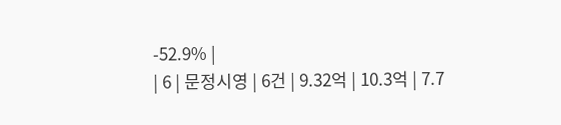-52.9% |
| 6 | 문정시영 | 6건 | 9.32억 | 10.3억 | 7.7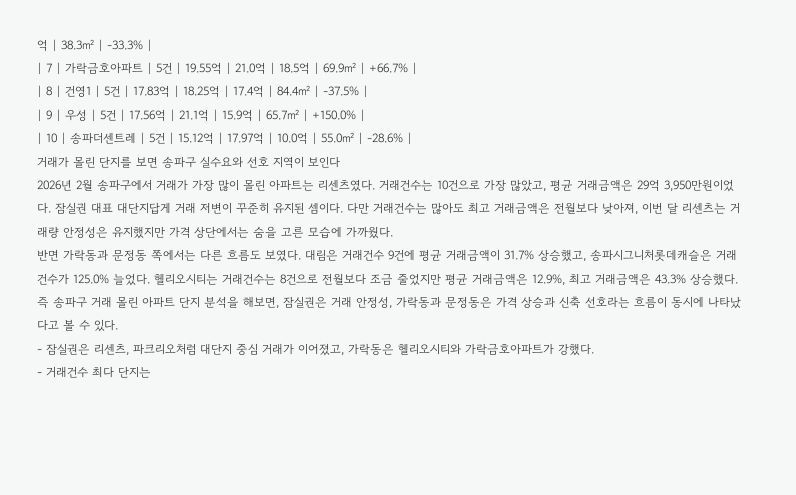억 | 38.3㎡ | -33.3% |
| 7 | 가락금호아파트 | 5건 | 19.55억 | 21.0억 | 18.5억 | 69.9㎡ | +66.7% |
| 8 | 건영1 | 5건 | 17.83억 | 18.25억 | 17.4억 | 84.4㎡ | -37.5% |
| 9 | 우성 | 5건 | 17.56억 | 21.1억 | 15.9억 | 65.7㎡ | +150.0% |
| 10 | 송파더센트레 | 5건 | 15.12억 | 17.97억 | 10.0억 | 55.0㎡ | -28.6% |
거래가 몰린 단지를 보면 송파구 실수요와 선호 지역이 보인다
2026년 2월 송파구에서 거래가 가장 많이 몰린 아파트는 리센츠였다. 거래건수는 10건으로 가장 많았고, 평균 거래금액은 29억 3,950만원이었다. 잠실권 대표 대단지답게 거래 저변이 꾸준히 유지된 셈이다. 다만 거래건수는 많아도 최고 거래금액은 전월보다 낮아져, 이번 달 리센츠는 거래량 안정성은 유지했지만 가격 상단에서는 숨을 고른 모습에 가까웠다.
반면 가락동과 문정동 쪽에서는 다른 흐름도 보였다. 대림은 거래건수 9건에 평균 거래금액이 31.7% 상승했고, 송파시그니처롯데캐슬은 거래건수가 125.0% 늘었다. 헬리오시티는 거래건수는 8건으로 전월보다 조금 줄었지만 평균 거래금액은 12.9%, 최고 거래금액은 43.3% 상승했다. 즉 송파구 거래 몰린 아파트 단지 분석을 해보면, 잠실권은 거래 안정성, 가락동과 문정동은 가격 상승과 신축 선호라는 흐름이 동시에 나타났다고 볼 수 있다.
- 잠실권은 리센츠, 파크리오처럼 대단지 중심 거래가 이어졌고, 가락동은 헬리오시티와 가락금호아파트가 강했다.
- 거래건수 최다 단지는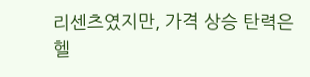리센츠였지만, 가격 상승 탄력은 헬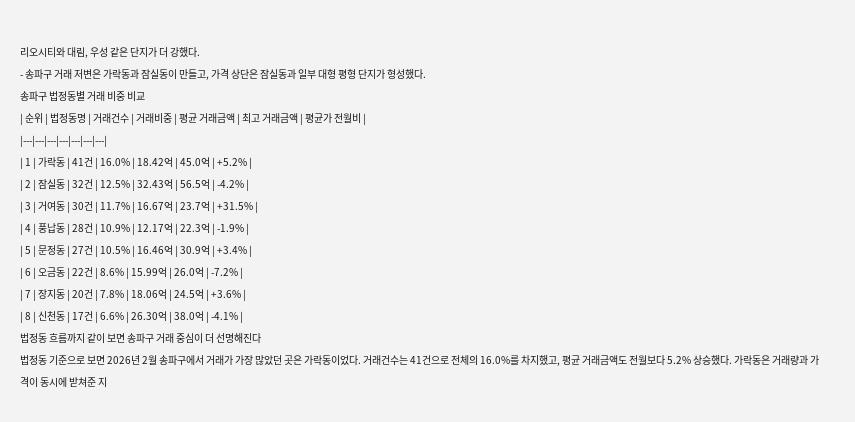리오시티와 대림, 우성 같은 단지가 더 강했다.
- 송파구 거래 저변은 가락동과 잠실동이 만들고, 가격 상단은 잠실동과 일부 대형 평형 단지가 형성했다.
송파구 법정동별 거래 비중 비교
| 순위 | 법정동명 | 거래건수 | 거래비중 | 평균 거래금액 | 최고 거래금액 | 평균가 전월비 |
|---|---|---|---|---|---|---|
| 1 | 가락동 | 41건 | 16.0% | 18.42억 | 45.0억 | +5.2% |
| 2 | 잠실동 | 32건 | 12.5% | 32.43억 | 56.5억 | -4.2% |
| 3 | 거여동 | 30건 | 11.7% | 16.67억 | 23.7억 | +31.5% |
| 4 | 풍납동 | 28건 | 10.9% | 12.17억 | 22.3억 | -1.9% |
| 5 | 문정동 | 27건 | 10.5% | 16.46억 | 30.9억 | +3.4% |
| 6 | 오금동 | 22건 | 8.6% | 15.99억 | 26.0억 | -7.2% |
| 7 | 장지동 | 20건 | 7.8% | 18.06억 | 24.5억 | +3.6% |
| 8 | 신천동 | 17건 | 6.6% | 26.30억 | 38.0억 | -4.1% |
법정동 흐름까지 같이 보면 송파구 거래 중심이 더 선명해진다
법정동 기준으로 보면 2026년 2월 송파구에서 거래가 가장 많았던 곳은 가락동이었다. 거래건수는 41건으로 전체의 16.0%를 차지했고, 평균 거래금액도 전월보다 5.2% 상승했다. 가락동은 거래량과 가격이 동시에 받쳐준 지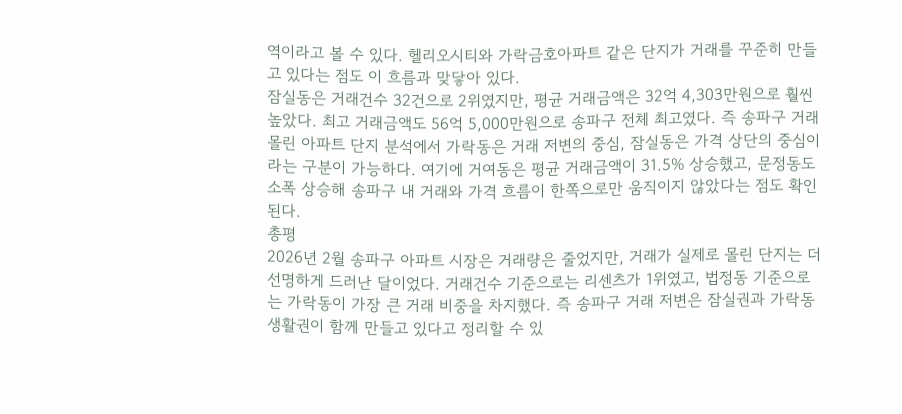역이라고 볼 수 있다. 헬리오시티와 가락금호아파트 같은 단지가 거래를 꾸준히 만들고 있다는 점도 이 흐름과 맞닿아 있다.
잠실동은 거래건수 32건으로 2위였지만, 평균 거래금액은 32억 4,303만원으로 훨씬 높았다. 최고 거래금액도 56억 5,000만원으로 송파구 전체 최고였다. 즉 송파구 거래 몰린 아파트 단지 분석에서 가락동은 거래 저변의 중심, 잠실동은 가격 상단의 중심이라는 구분이 가능하다. 여기에 거여동은 평균 거래금액이 31.5% 상승했고, 문정동도 소폭 상승해 송파구 내 거래와 가격 흐름이 한쪽으로만 움직이지 않았다는 점도 확인된다.
총평
2026년 2월 송파구 아파트 시장은 거래량은 줄었지만, 거래가 실제로 몰린 단지는 더 선명하게 드러난 달이었다. 거래건수 기준으로는 리센츠가 1위였고, 법정동 기준으로는 가락동이 가장 큰 거래 비중을 차지했다. 즉 송파구 거래 저변은 잠실권과 가락동 생활권이 함께 만들고 있다고 정리할 수 있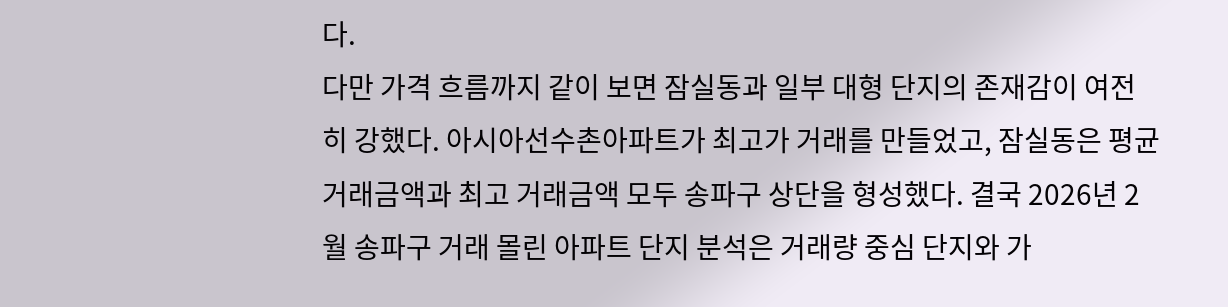다.
다만 가격 흐름까지 같이 보면 잠실동과 일부 대형 단지의 존재감이 여전히 강했다. 아시아선수촌아파트가 최고가 거래를 만들었고, 잠실동은 평균 거래금액과 최고 거래금액 모두 송파구 상단을 형성했다. 결국 2026년 2월 송파구 거래 몰린 아파트 단지 분석은 거래량 중심 단지와 가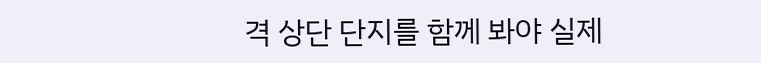격 상단 단지를 함께 봐야 실제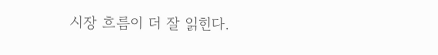시장 흐름이 더 잘 읽힌다.